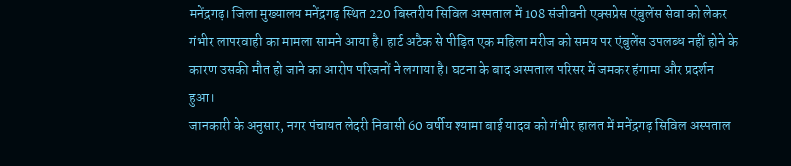मनेंद्रगढ़। जिला मुख्यालय मनेंद्रगढ़ स्थित 220 बिस्तरीय सिविल अस्पताल में 108 संजीवनी एक्सप्रेस एंबुलेंस सेवा को लेकर गंभीर लापरवाही का मामला सामने आया है। हार्ट अटैक से पीड़ित एक महिला मरीज को समय पर एंबुलेंस उपलब्ध नहीं होने के कारण उसकी मौत हो जाने का आरोप परिजनों ने लगाया है। घटना के बाद अस्पताल परिसर में जमकर हंगामा और प्रदर्शन हुआ।
जानकारी के अनुसार, नगर पंचायत लेदरी निवासी 60 वर्षीय श्यामा बाई यादव को गंभीर हालत में मनेंद्रगढ़ सिविल अस्पताल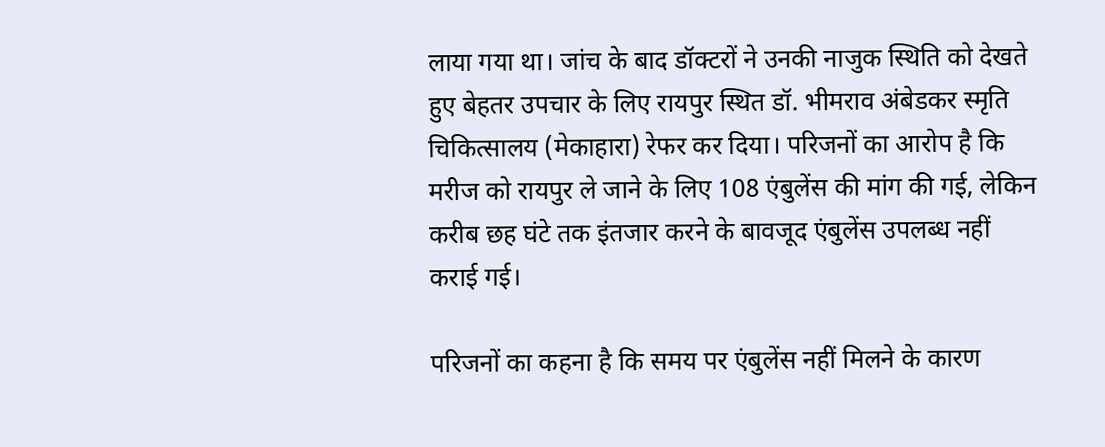लाया गया था। जांच के बाद डॉक्टरों ने उनकी नाजुक स्थिति को देखते हुए बेहतर उपचार के लिए रायपुर स्थित डॉ. भीमराव अंबेडकर स्मृति चिकित्सालय (मेकाहारा) रेफर कर दिया। परिजनों का आरोप है कि मरीज को रायपुर ले जाने के लिए 108 एंबुलेंस की मांग की गई, लेकिन करीब छह घंटे तक इंतजार करने के बावजूद एंबुलेंस उपलब्ध नहीं कराई गई।

परिजनों का कहना है कि समय पर एंबुलेंस नहीं मिलने के कारण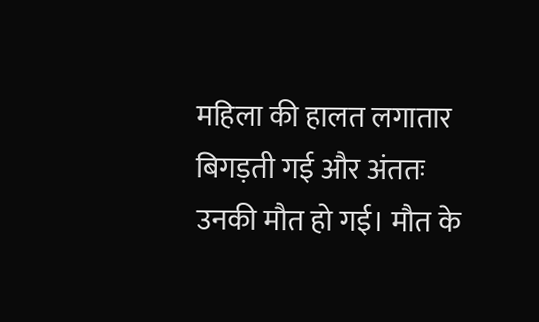महिला की हालत लगातार बिगड़ती गई और अंततः उनकी मौत हो गई। मौत के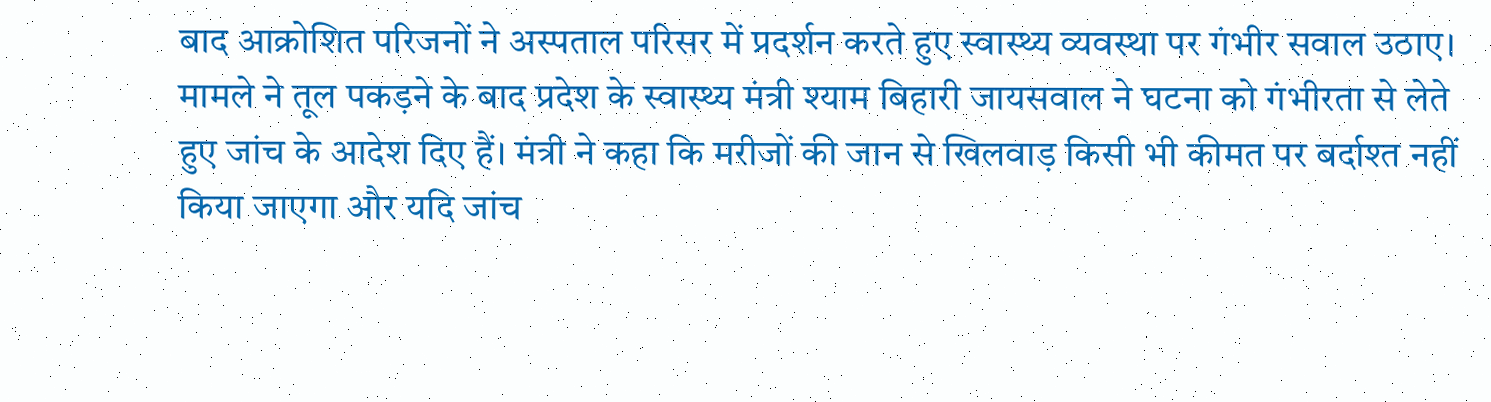बाद आक्रोशित परिजनों ने अस्पताल परिसर में प्रदर्शन करते हुए स्वास्थ्य व्यवस्था पर गंभीर सवाल उठाए।
मामले ने तूल पकड़ने के बाद प्रदेश के स्वास्थ्य मंत्री श्याम बिहारी जायसवाल ने घटना को गंभीरता से लेते हुए जांच के आदेश दिए हैं। मंत्री ने कहा कि मरीजों की जान से खिलवाड़ किसी भी कीमत पर बर्दाश्त नहीं किया जाएगा और यदि जांच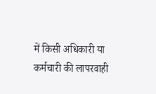में किसी अधिकारी या कर्मचारी की लापरवाही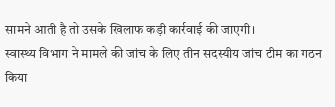सामने आती है तो उसके खिलाफ कड़ी कार्रवाई की जाएगी।
स्वास्थ्य विभाग ने मामले की जांच के लिए तीन सदस्यीय जांच टीम का गठन किया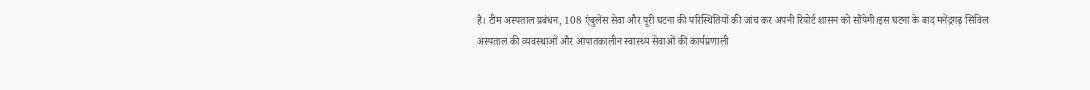है। टीम अस्पताल प्रबंधन, 108 एंबुलेंस सेवा और पूरी घटना की परिस्थितियों की जांच कर अपनी रिपोर्ट शासन को सौंपेगी।इस घटना के बाद मनेंद्रगढ़ सिविल अस्पताल की व्यवस्थाओं और आपातकालीन स्वास्थ्य सेवाओं की कार्यप्रणाली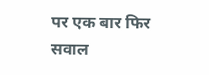पर एक बार फिर सवाल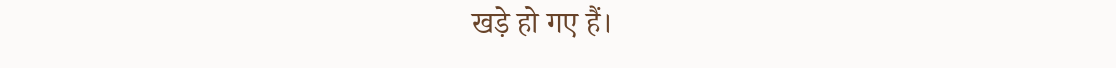खड़े हो गए हैं।